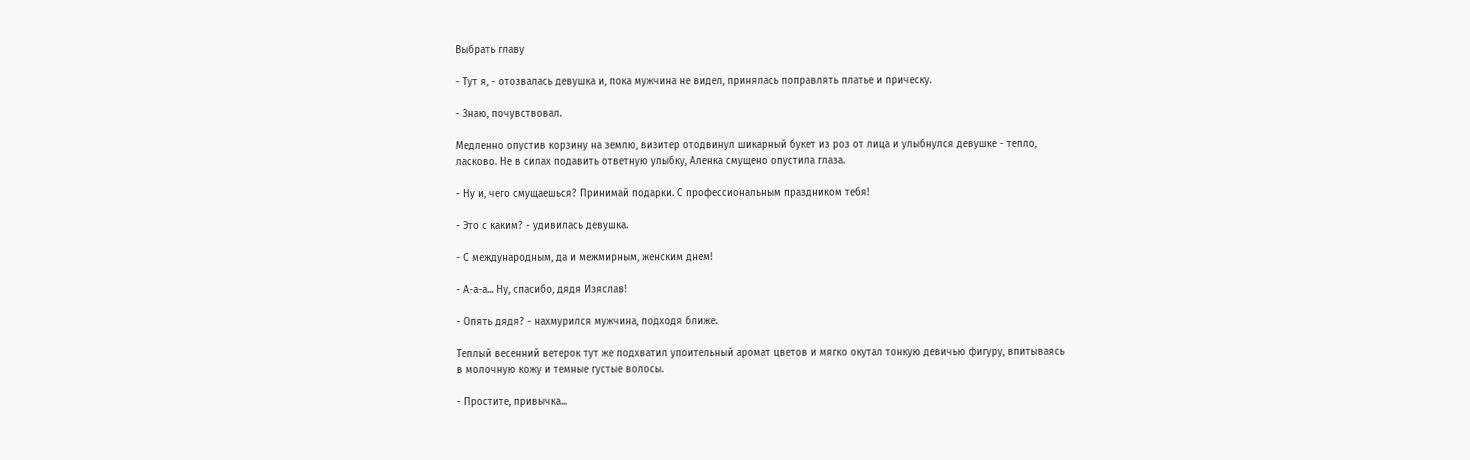Выбрать главу

- Тут я, - отозвалась девушка и, пока мужчина не видел, принялась поправлять платье и прическу.

- Знаю, почувствовал.

Медленно опустив корзину на землю, визитер отодвинул шикарный букет из роз от лица и улыбнулся девушке - тепло, ласково. Не в силах подавить ответную улыбку, Аленка смущено опустила глаза.

- Ну и, чего смущаешься? Принимай подарки. С профессиональным праздником тебя!

- Это с каким? - удивилась девушка.

- С международным, да и межмирным, женским днем!

- А-а-а... Ну, спасибо, дядя Изяслав!

- Опять дядя? - нахмурился мужчина, подходя ближе.

Теплый весенний ветерок тут же подхватил упоительный аромат цветов и мягко окутал тонкую девичью фигуру, впитываясь в молочную кожу и темные густые волосы.

- Простите, привычка...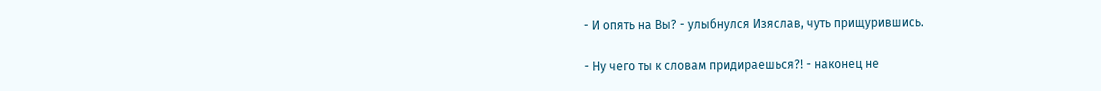- И опять на Вы? - улыбнулся Изяслав, чуть прищурившись.

- Ну чего ты к словам придираешься?! - наконец не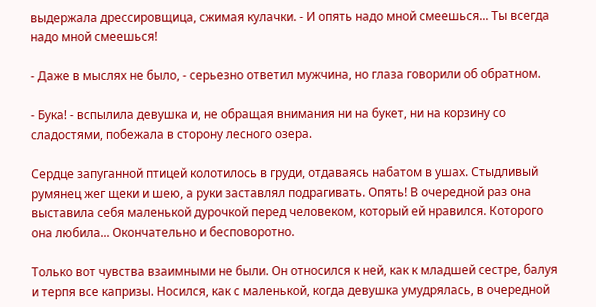выдержала дрессировщица, сжимая кулачки. - И опять надо мной смеешься... Ты всегда надо мной смеешься!

- Даже в мыслях не было, - серьезно ответил мужчина, но глаза говорили об обратном.

- Бука! - вспылила девушка и, не обращая внимания ни на букет, ни на корзину со сладостями, побежала в сторону лесного озера.

Сердце запуганной птицей колотилось в груди, отдаваясь набатом в ушах. Стыдливый румянец жег щеки и шею, а руки заставлял подрагивать. Опять! В очередной раз она выставила себя маленькой дурочкой перед человеком, который ей нравился. Которого она любила... Окончательно и бесповоротно.

Только вот чувства взаимными не были. Он относился к ней, как к младшей сестре, балуя и терпя все капризы. Носился, как с маленькой, когда девушка умудрялась, в очередной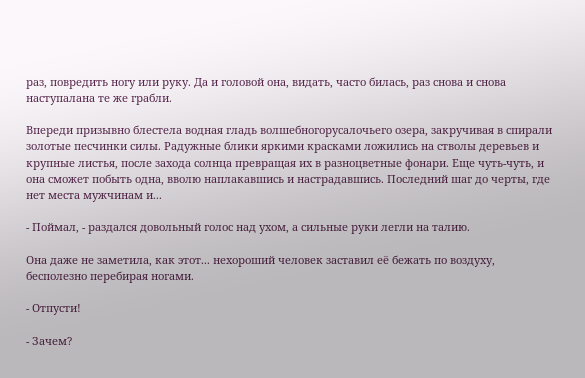раз, повредить ногу или руку. Да и головой она, видать, часто билась, раз снова и снова наступалана те же грабли.

Впереди призывно блестела водная гладь волшебногорусалочьего озера, закручивая в спирали золотые песчинки силы. Радужные блики яркими красками ложились на стволы деревьев и крупные листья, после захода солнца превращая их в разноцветные фонари. Еще чуть-чуть, и она сможет побыть одна, вволю наплакавшись и настрадавшись. Последний шаг до черты, где нет места мужчинам и...

- Поймал, - раздался довольный голос над ухом, а сильные руки легли на талию.

Она даже не заметила, как этот... нехороший человек заставил её бежать по воздуху, бесполезно перебирая ногами.

- Отпусти!

- Зачем?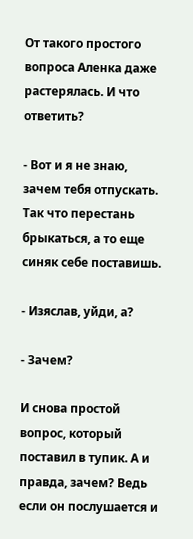От такого простого вопроса Аленка даже растерялась. И что ответить?

- Вот и я не знаю, зачем тебя отпускать. Так что перестань брыкаться, а то еще синяк себе поставишь.

- Изяслав, уйди, а?

- Зачем?

И снова простой вопрос, который поставил в тупик. А и правда, зачем? Ведь если он послушается и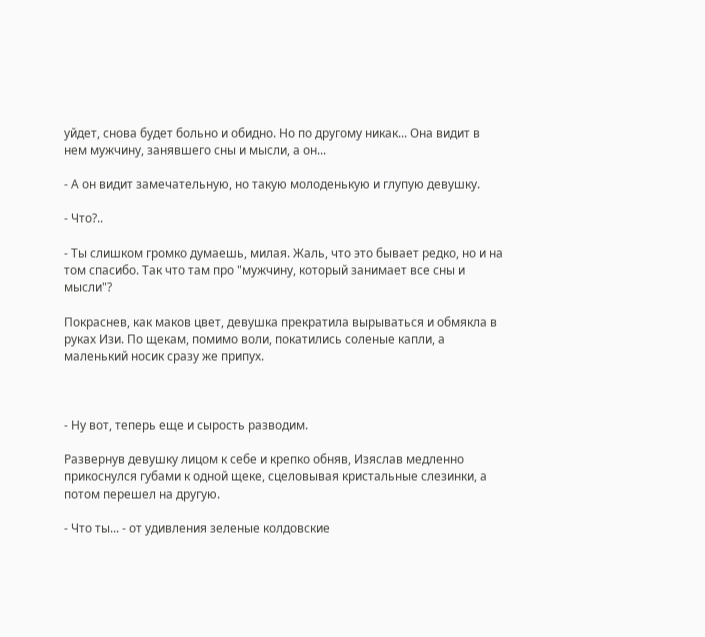уйдет, снова будет больно и обидно. Но по другому никак... Она видит в нем мужчину, занявшего сны и мысли, а он...

- А он видит замечательную, но такую молоденькую и глупую девушку.

- Что?..

- Ты слишком громко думаешь, милая. Жаль, что это бывает редко, но и на том спасибо. Так что там про "мужчину, который занимает все сны и мысли"?

Покраснев, как маков цвет, девушка прекратила вырываться и обмякла в руках Изи. По щекам, помимо воли, покатились соленые капли, а маленький носик сразу же припух.



- Ну вот, теперь еще и сырость разводим.

Развернув девушку лицом к себе и крепко обняв, Изяслав медленно прикоснулся губами к одной щеке, сцеловывая кристальные слезинки, а потом перешел на другую.

- Что ты... - от удивления зеленые колдовские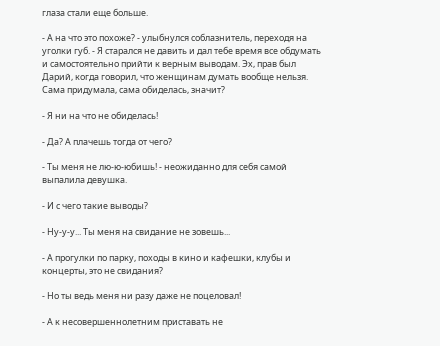глаза стали еще больше.

- А на что это похоже? - улыбнулся соблазнитель, переходя на уголки губ. - Я старался не давить и дал тебе время все обдумать и самостоятельно прийти к верным выводам. Эх, прав был Дарий, когда говорил, что женщинам думать вообще нельзя. Сама придумала, сама обиделась, значит?

- Я ни на что не обиделась!

- Да? А плачешь тогда от чего?

- Ты меня не лю-ю-юбишь! - неожиданно для себя самой выпалила девушка.

- И с чего такие выводы?

- Ну-у-у... Ты меня на свидание не зовешь...

- А прогулки по парку, походы в кино и кафешки, клубы и концерты, это не свидания?

- Но ты ведь меня ни разу даже не поцеловал!

- А к несовершеннолетним приставать не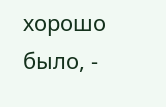хорошо было, -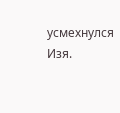усмехнулся Изя.